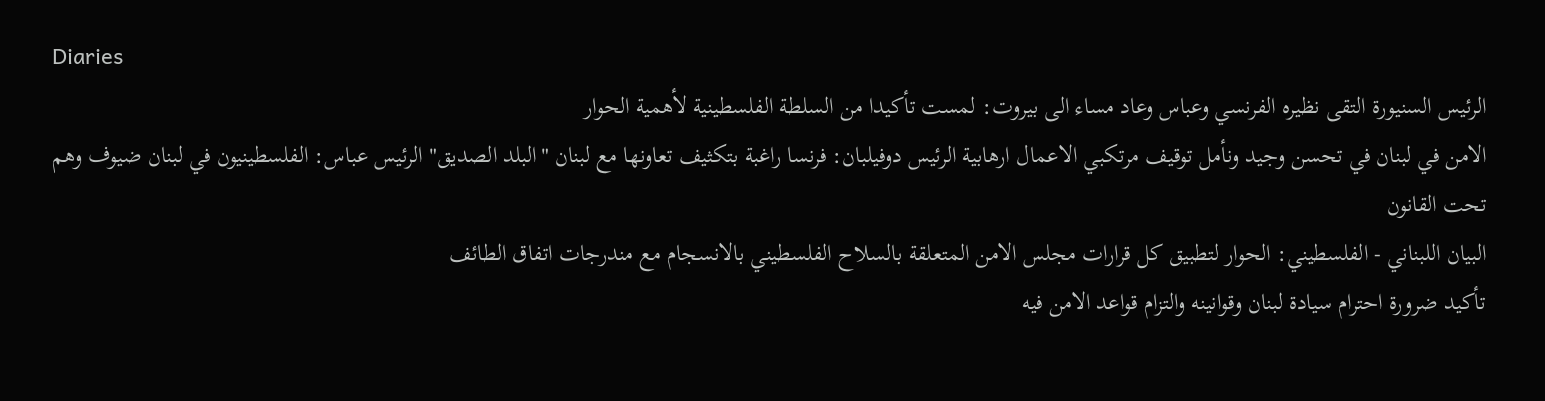Diaries
الرئيس السنيورة التقى نظيره الفرنسي وعباس وعاد مساء الى بيروت: لمست تأكيدا من السلطة الفلسطينية لأهمية الحوار
الامن في لبنان في تحسن وجيد ونأمل توقيف مرتكبي الاعمال ارهابية الرئيس دوفيلبان: فرنسا راغبة بتكثيف تعاونها مع لبنان "البلد الصديق" الرئيس عباس: الفلسطينيون في لبنان ضيوف وهم تحت القانون
البيان اللبناني - الفلسطيني: الحوار لتطبيق كل قرارات مجلس الامن المتعلقة بالسلاح الفلسطيني بالانسجام مع مندرجات اتفاق الطائف
تأكيد ضرورة احترام سيادة لبنان وقوانينه والتزام قواعد الامن فيه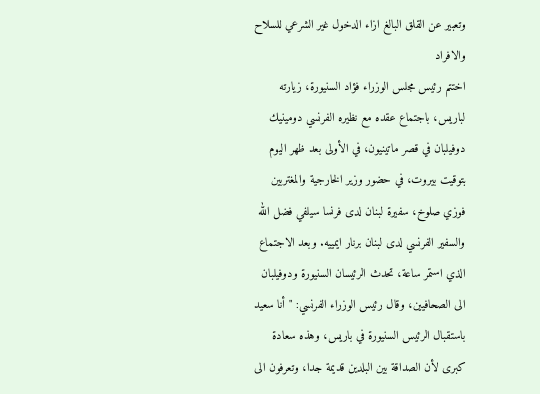وتعبير عن القلق البالغ ازاء الدخول غير الشرعي للسلاح والافراد
اختتم رئيس مجلس الوزراء فؤاد السنيورة، زيارته لباريس، باجتماع عقده مع نظيره الفرنسي دومينيك دوفيلبان في قصر ماتينيون، في الأولى بعد ظهر اليوم بتوقيت بيروت، في حضور وزير الخارجية والمغتربين فوزي صلوخ، سفيرة لبنان لدى فرنسا سيلفي فضل الله والسفير الفرنسي لدى لبنان برنار ايمييه. وبعد الاجتماع الذي استمر ساعة، تحدث الرئيسان السنيورة ودوفيلبان الى الصحافيين، وقال رئيس الوزراء الفرنسي: "أنا سعيد باستقبال الرئيس السنيورة في باريس، وهذه سعادة كبرى لأن الصداقة بين البلدين قديمة جدا، وتعرفون الى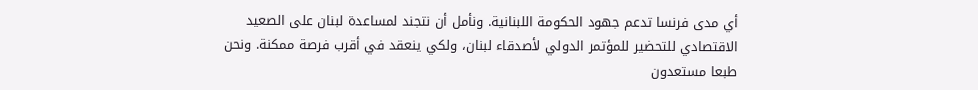أي مدى فرنسا تدعم جهود الحكومة اللبنانية. ونأمل أن نتجند لمساعدة لبنان على الصعيد الاقتصادي للتحضير للمؤتمر الدولي لأصدقاء لبنان، ولكي ينعقد في أقرب فرصة ممكنة. ونحن طبعا مستعدون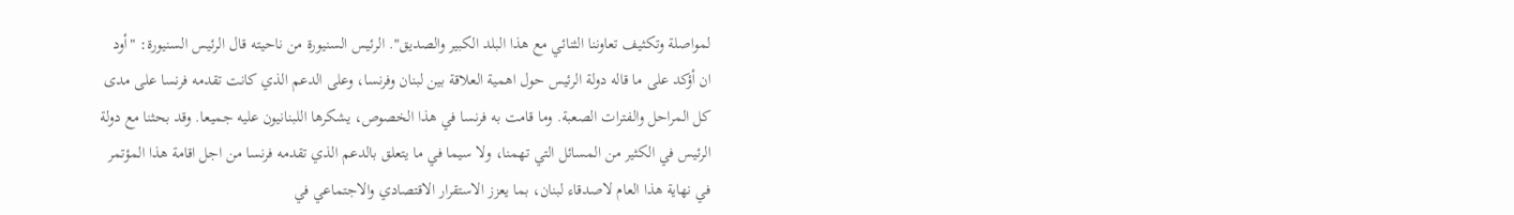لمواصلة وتكثيف تعاوننا الثنائي مع هذا البلد الكبير والصديق". الرئيس السنيورة من ناحيته قال الرئيس السنيورة: "أود ان أؤكد على ما قاله دولة الرئيس حول اهمية العلاقة بين لبنان وفرنسا، وعلى الدعم الذي كانت تقدمه فرنسا على مدى كل المراحل والفترات الصعبة. وما قامت به فرنسا في هذا الخصوص، يشكرها اللبنانيون عليه جميعا. وقد بحثنا مع دولة الرئيس في الكثير من المسائل التي تهمنا، ولا سيما في ما يتعلق بالدعم الذي تقدمه فرنسا من اجل اقامة هذا المؤتمر في نهاية هذا العام لاصدقاء لبنان، بما يعزز الاستقرار الاقتصادي والاجتماعي في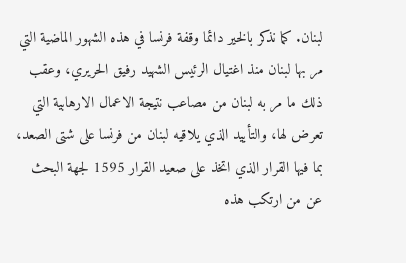لبنان. كما نذكر بالخير دائما وقفة فرنسا في هذه الشهور الماضية التي مر بها لبنان منذ اغتيال الرئيس الشهيد رفيق الحريري، وعقب ذلك ما مر به لبنان من مصاعب نتيجة الاعمال الارهابية التي تعرض لها، والتأييد الذي يلاقيه لبنان من فرنسا على شتى الصعد، بما فيها القرار الذي اتخذ على صعيد القرار 1595 لجهة البحث عن من ارتكب هذه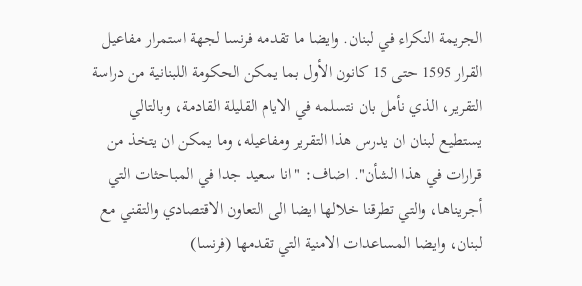الجريمة النكراء في لبنان. وايضا ما تقدمه فرنسا لجهة استمرار مفاعيل القرار 1595 حتى 15 كانون الأول بما يمكن الحكومة اللبنانية من دراسة التقرير، الذي نأمل بان نتسلمه في الايام القليلة القادمة، وبالتالي يستطيع لبنان ان يدرس هذا التقرير ومفاعيله، وما يمكن ان يتخذ من قرارات في هذا الشأن". اضاف: "انا سعيد جدا في المباحثات التي أجريناها، والتي تطرقنا خلالها ايضا الى التعاون الاقتصادي والتقني مع لبنان، وايضا المساعدات الامنية التي تقدمها (فرنسا)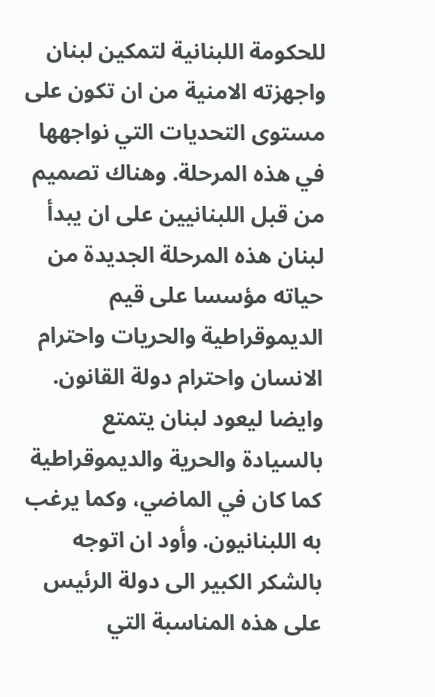للحكومة اللبنانية لتمكين لبنان واجهزته الامنية من ان تكون على مستوى التحديات التي نواجهها في هذه المرحلة. وهناك تصميم من قبل اللبنانيين على ان يبدأ لبنان هذه المرحلة الجديدة من حياته مؤسسا على قيم الديموقراطية والحريات واحترام الانسان واحترام دولة القانون. وايضا ليعود لبنان يتمتع بالسيادة والحرية والديموقراطية كما كان في الماضي، وكما يرغب به اللبنانيون. وأود ان اتوجه بالشكر الكبير الى دولة الرئيس على هذه المناسبة التي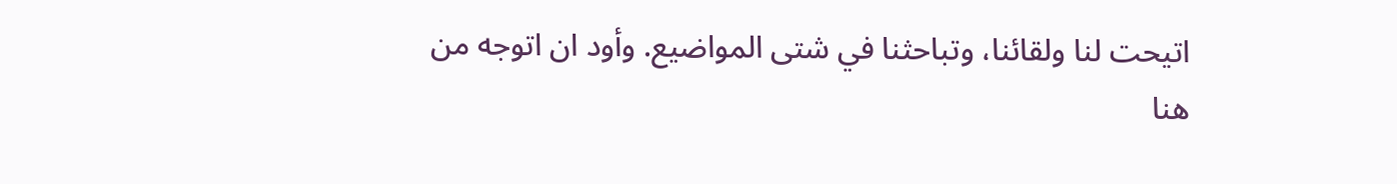اتيحت لنا ولقائنا، وتباحثنا في شتى المواضيع. وأود ان اتوجه من هنا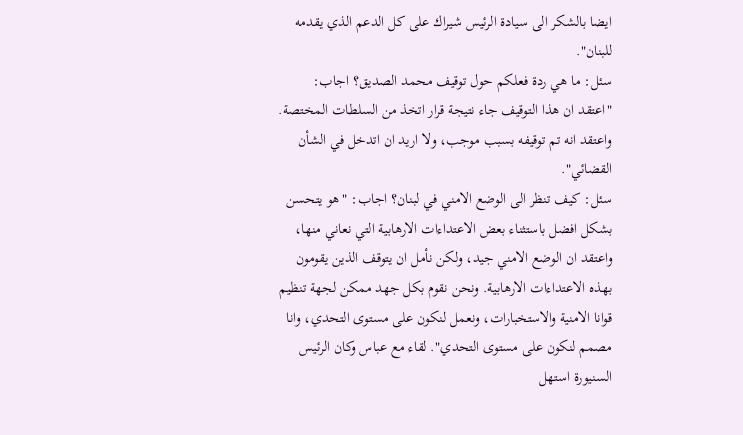ايضا بالشكر الى سيادة الرئيس شيراك على كل الدعم الذي يقدمه للبنان".
سئل: ما هي ردة فعلكم حول توقيف محمد الصديق؟ اجاب: "اعتقد ان هذا التوقيف جاء نتيجة قرار اتخذ من السلطات المختصة. واعتقد انه تم توقيفه بسبب موجب، ولا اريد ان اتدخل في الشأن القضائي".
سئل: كيف تنظر الى الوضع الامني في لبنان؟ اجاب: "هو يتحسن بشكل افضل باستثناء بعض الاعتداءات الارهابية التي نعاني منها، واعتقد ان الوضع الامني جيد، ولكن نأمل ان يتوقف الذين يقومون بهذه الاعتداءات الارهابية. ونحن نقوم بكل جهد ممكن لجهة تنظيم قوانا الامنية والاستخبارات، ونعمل لنكون على مستوى التحدي، وانا مصمم لنكون على مستوى التحدي". لقاء مع عباس وكان الرئيس السنيورة استهل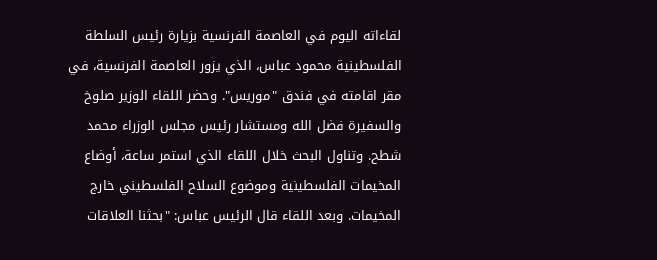لقاءاته اليوم في العاصمة الفرنسية بزيارة رئيس السلطة الفلسطينية محمود عباس، الذي يزور العاصمة الفرنسية، في مقر اقامته في فندق "موريس". وحضر اللقاء الوزير صلوخ والسفيرة فضل الله ومستشار رئيس مجلس الوزراء محمد شطح. وتناول البحث خلال اللقاء الذي استمر ساعة، أوضاع المخيمات الفلسطينية وموضوع السلاح الفلسطيني خارج المخيمات. وبعد اللقاء قال الرئيس عباس: "بحثنا العلاقات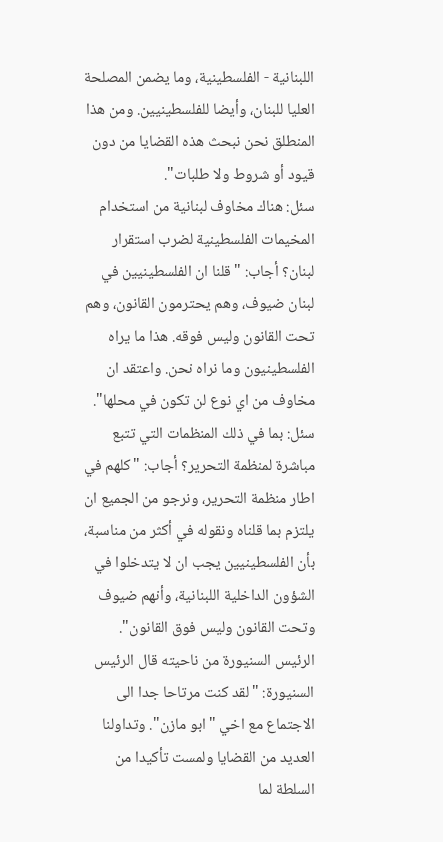اللبنانية - الفلسطينية، وما يضمن المصلحة العليا للبنان، وأيضا للفلسطينيين. ومن هذا المنطلق نحن نبحث هذه القضايا من دون قيود أو شروط ولا طلبات".
سئل: هناك مخاوف لبنانية من استخدام المخيمات الفلسطينية لضرب استقرار لبنان؟ أجاب: "قلنا ان الفلسطينيين في لبنان ضيوف، وهم يحترمون القانون، وهم تحت القانون وليس فوقه. هذا ما يراه الفلسطينيون وما نراه نحن. واعتقد ان مخاوف من اي نوع لن تكون في محلها".
سئل: بما في ذلك المنظمات التي تتبع مباشرة لمنظمة التحرير؟ أجاب: "كلهم في اطار منظمة التحرير، ونرجو من الجميع ان يلتزم بما قلناه ونقوله في أكثر من مناسبة، بأن الفلسطينيين يجب ان لا يتدخلوا في الشؤون الداخلية اللبنانية، وأنهم ضيوف وتحت القانون وليس فوق القانون". الرئيس السنيورة من ناحيته قال الرئيس السنيورة: "لقد كنت مرتاحا جدا الى الاجتماع مع اخي "ابو مازن". وتداولنا العديد من القضايا ولمست تأكيدا من السلطة لما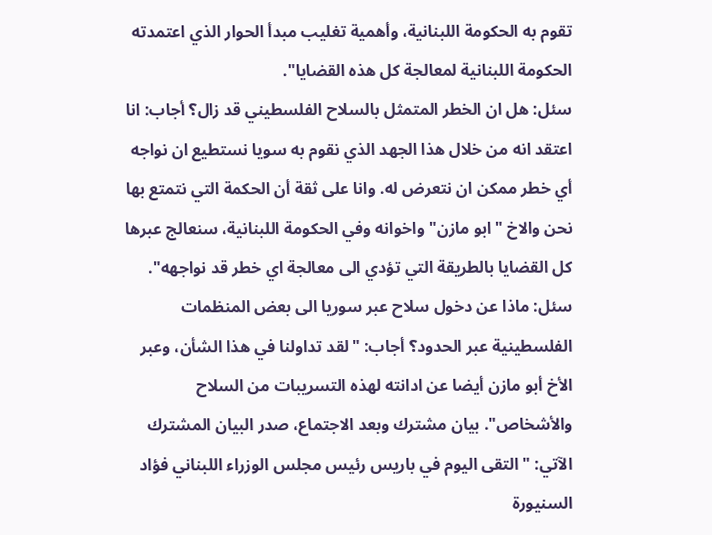تقوم به الحكومة اللبنانية، وأهمية تغليب مبدأ الحوار الذي اعتمدته الحكومة اللبنانية لمعالجة كل هذه القضايا".
سئل: هل ان الخطر المتمثل بالسلاح الفلسطيني قد زال؟ أجاب: انا اعتقد انه من خلال هذا الجهد الذي نقوم به سويا نستطيع ان نواجه أي خطر ممكن ان نتعرض له. وانا على ثقة أن الحكمة التي نتمتع بها نحن والاخ "ابو مازن" واخوانه وفي الحكومة اللبنانية، سنعالج عبرها كل القضايا بالطريقة التي تؤدي الى معالجة اي خطر قد نواجهه".
سئل: ماذا عن دخول سلاح عبر سوريا الى بعض المنظمات الفلسطينية عبر الحدود؟ أجاب: "لقد تداولنا في هذا الشأن، وعبر الأخ أبو مازن أيضا عن ادانته لهذه التسريبات من السلاح والأشخاص". بيان مشترك وبعد الاجتماع، صدر البيان المشترك الآتي: " التقى اليوم في باريس رئيس مجلس الوزراء اللبناني فؤاد السنيورة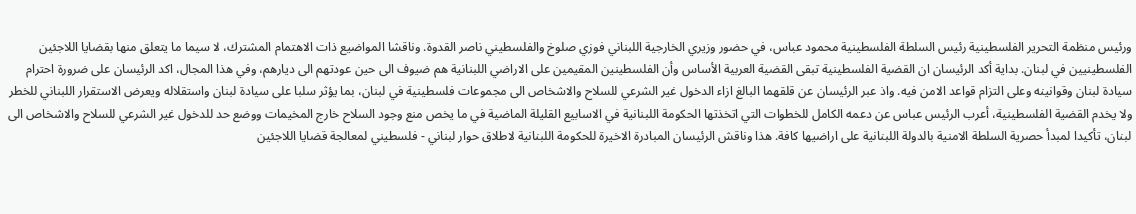ورئيس منظمة التحرير الفلسطينية رئيس السلطة الفلسطينية محمود عباس، في حضور وزيري الخارجية اللبناني فوزي صلوخ والفلسطيني ناصر القدوة. وناقشا المواضيع ذات الاهتمام المشترك، لا سيما ما يتعلق منها بقضايا اللاجئين الفلسطينيين في لبنان. بداية أكد الرئيسان ان القضية الفلسطينية تبقى القضية العربية الأساس وأن الفلسطينين المقيمين على الاراضي اللبنانية هم ضيوف الى حين عودتهم الى ديارهم، وفي هذا المجال، اكد الرئيسان على ضرورة احترام سيادة لبنان وقوانينه وعلى التزام قواعد الامن فيه. واذ عبر الرئيسان عن قلقهما البالغ ازاء الدخول غير الشرعي للسلاح والاشخاص الى مجموعات فلسطينية في لبنان، بما يؤثر سلبا على سيادة لبنان واستقلاله ويعرض الاستقرار اللبناني للخطر ولا يخدم القضية الفلسطينية، أعرب الرئيس عباس عن دعمه الكامل للخطوات التي اتخذتها الحكومة اللبنانية في الاسابيع القليلة الماضية في ما يخص منع وجود السلاح خارج المخيمات ووضع حد للدخول غير الشرعي للسلاح والاشخاص الى لبنان، تأكيدا لمبدأ حصرية السلطة الامنية بالدولة اللبنانية على اراضيها كافة. هذا وناقش الرئيسان المبادرة الاخيرة للحكومة اللبنانية لاطلاق حوار لبناني - فلسطيني لمعالجة قضايا اللاجئين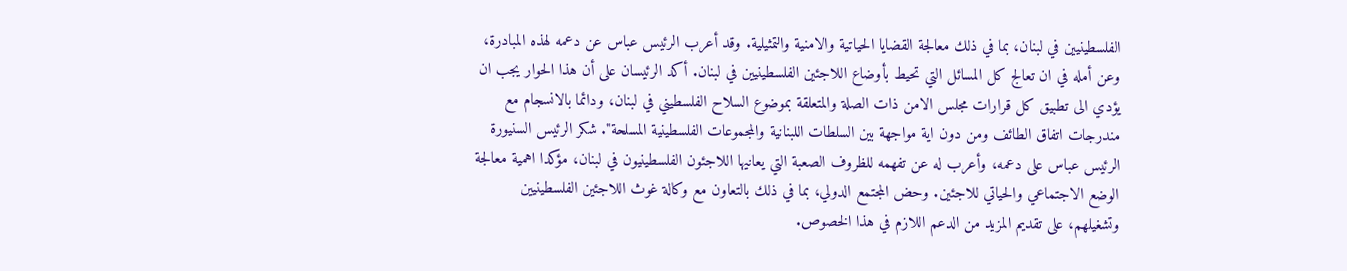الفلسطينيين في لبنان، بما في ذلك معالجة القضايا الحياتية والامنية والتمثيلية. وقد أعرب الرئيس عباس عن دعمه لهذه المبادرة، وعن أمله في ان تعالج كل المسائل التي تحيط بأوضاع اللاجئين الفلسطينيين في لبنان. أكد الرئيسان على أن هذا الحوار يجب ان يؤدي الى تطبيق كل قرارات مجلس الامن ذات الصلة والمتعلقة بموضوع السلاح الفلسطيني في لبنان، ودائما بالانسجام مع مندرجات اتفاق الطائف ومن دون اية مواجهة بين السلطات اللبنانية والمجموعات الفلسطينية المسلحة". شكر الرئيس السنيورة الرئيس عباس على دعمه، وأعرب له عن تفهمه للظروف الصعبة التي يعانيها اللاجئون الفلسطينيون في لبنان، مؤكدا اهمية معالجة الوضع الاجتماعي والحياتي للاجئين. وحض المجتمع الدولي، بما في ذلك بالتعاون مع وكالة غوث اللاجئين الفلسطينيين وتشغيلهم، على تقديم المزيد من الدعم اللازم في هذا الخصوص.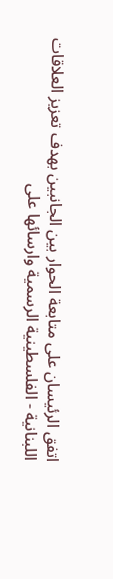اتفق الرئيسان على متابعة الحوار بين الجانبين بهدف تعزيز العلاقات اللبنانية - الفلسطينية الرسمية وارسائها على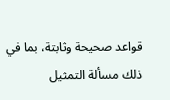قواعد صحيحة وثابتة، بما في ذلك مسألة التمثيل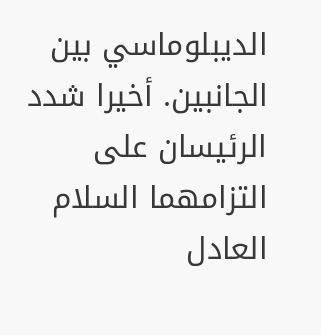الديبلوماسي بين الجانبين. أخيرا شدد الرئيسان على التزامهما السلام العادل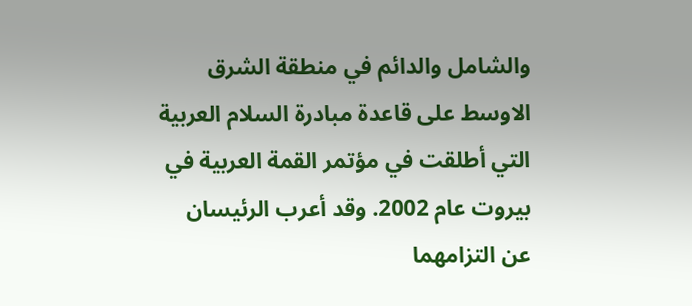والشامل والدائم في منطقة الشرق الاوسط على قاعدة مبادرة السلام العربية التي أطلقت في مؤتمر القمة العربية في بيروت عام 2002. وقد أعرب الرئيسان عن التزامهما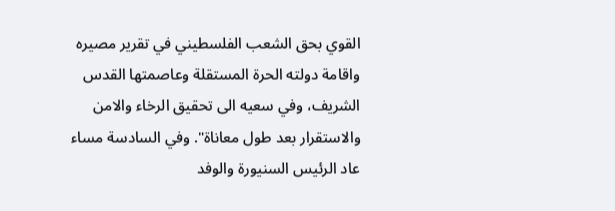القوي بحق الشعب الفلسطيني في تقرير مصيره واقامة دولته الحرة المستقلة وعاصمتها القدس الشريف، وفي سعيه الى تحقيق الرخاء والامن والاستقرار بعد طول معاناة". وفي السادسة مساء عاد الرئيس السنيورة والوفد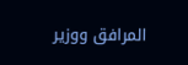المرافق ووزير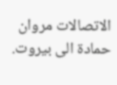الاتصالات مروان حمادة الى بيروت.